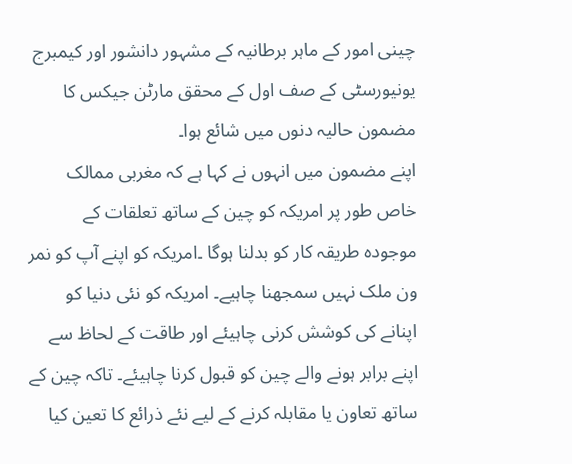چینی امور کے ماہر برطانیہ کے مشہور دانشور اور کیمبرج یونیورسٹی کے صف اول کے محقق مارٹن جیکس کا مضمون حالیہ دنوں میں شائع ہوا۔
اپنے مضمون میں انہوں نے کہا ہے کہ مغربی ممالک خاص طور پر امریکہ کو چین کے ساتھ تعلقات کے موجودہ طریقہ کار کو بدلنا ہوگا ۔امریکہ کو اپنے آپ کو نمر ون ملک نہیں سمجھنا چاہیے۔ امریکہ کو نئی دنیا کو اپنانے کی کوشش کرنی چاہیئے اور طاقت کے لحاظ سے اپنے برابر ہونے والے چین کو قبول کرنا چاہیئے۔ تاکہ چین کے ساتھ تعاون یا مقابلہ کرنے کے لیے نئے ذرائع کا تعین کیا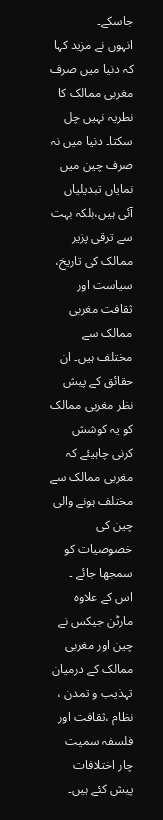جاسکے۔
انہوں نے مزید کہا کہ دنیا میں صرف مغربی ممالک کا نطریہ نہیں چل سکتا۔ دنیا میں نہ صرف چین میں نمایاں تبدیلیاں آئی ہیں،بلکہ بہت سے ترقی پزیر ممالک کی تاریخ، سیاست اور ثقافت مغربی ممالک سے مختلف ہیں۔ ان حقائق کے پیش نظر مغربی ممالک کو یہ کوشش کرنی چاہیئے کہ مغربی ممالک سے مختلف ہونے والی چین کی خصوصیات کو سمجھا جائے ۔
اس کے علاوہ مارٹن جیکس نے چین اور مغربی ممالک کے درمیان تہذیب و تمدن ، نظام ،ثقافت اور فلسفہ سمیت چار اختلافات پیش کئے ہیں۔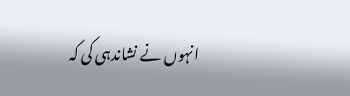انہوں نے نشاندہی کی کہ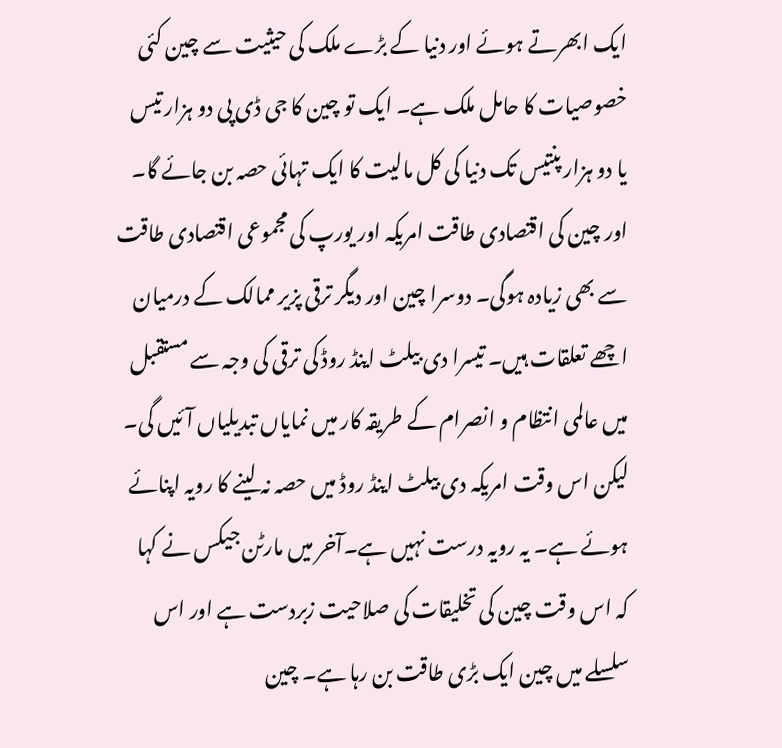ایک ابھرتے ہوئے اور دنیا کے بڑے ملک کی حیثیت سے چین کئی خصوصیات کا حامل ملک ہے۔ ایک تو چین کا جی ڈی پی دو ہزار تیس یا دو ہزار پنتیس تک دنیا کی کل مالیت کا ایک تہائی حصہ بن جائے گا۔ اور چین کی اقتصادی طاقت امریکہ اور یورپ کی مجموعی اقتصادی طاقت سے بھی زیادہ ہوگی۔ دوسرا چین اور دیگر ترقی پزیر ممالک کے درمیان اچھے تعلقات ہیں۔ تیسرا دی بیلٹ اینڈ روڈ کی ترقی کی وجہ سے مستقبل میں عالمی انتظام و انصرام کے طریقہ کار میں نمایاں تبدیلیاں آئیں گی۔ لیکن اس وقت امریکہ دی بیلٹ اینڈ روڈ میں حصہ نہ لینے کا رویہ اپنائے ہوئے ہے۔ یہ رویہ درست نہیں ہے۔آخر میں مارٹن جیکس نے کہا کہ اس وقت چین کی تخلیقات کی صلاحیت زبردست ہے اور اس سلسلے میں چین ایک بڑی طاقت بن رہا ہے۔ چین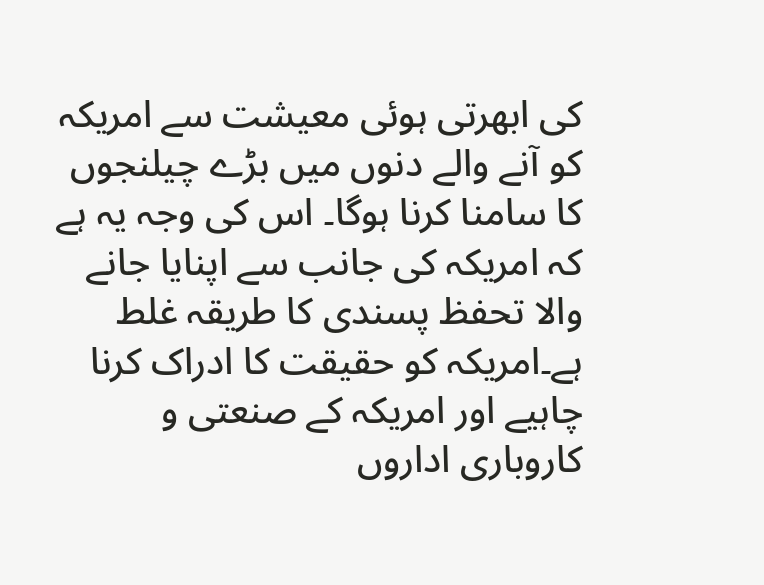کی ابھرتی ہوئی معیشت سے امریکہ کو آنے والے دنوں میں بڑے چیلنجوں کا سامنا کرنا ہوگا۔ اس کی وجہ یہ ہے کہ امریکہ کی جانب سے اپنایا جانے والا تحفظ پسندی کا طریقہ غلط ہے۔امریکہ کو حقیقت کا ادراک کرنا چاہیے اور امریکہ کے صنعتی و کاروباری اداروں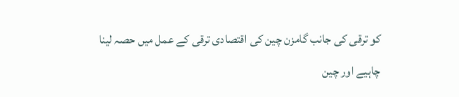کو ترقی کی جانب گامزن چین کی اقتصادی ترقی کے عمل میں حصہ لینا چاہیے اور چین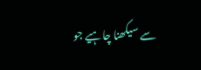سے سیکھنا چاہیے جو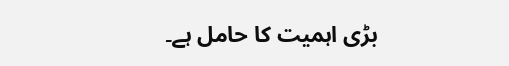بڑی اہمیت کا حامل ہے۔